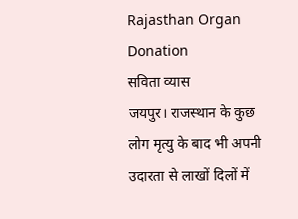Rajasthan Organ Donation
सविता व्यास
जयपुर। राजस्थान के कुछ लोग मृत्यु के बाद भी अपनी उदारता से लाखों दिलों में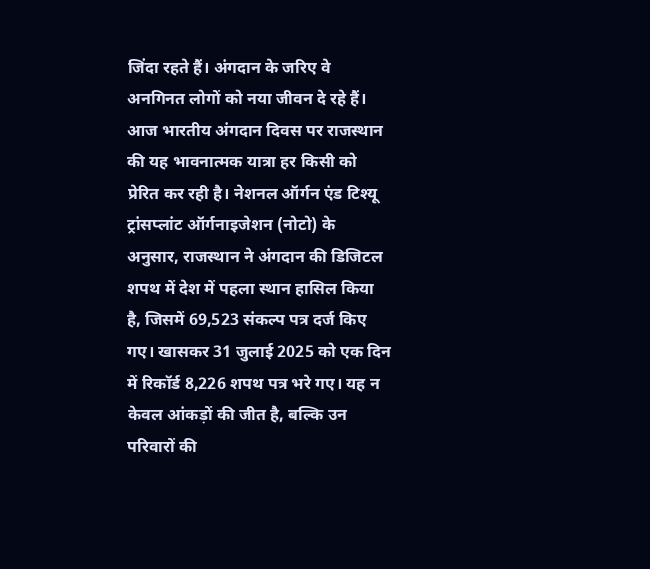जिंदा रहते हैं। अंगदान के जरिए वे अनगिनत लोगों को नया जीवन दे रहे हैं। आज भारतीय अंगदान दिवस पर राजस्थान की यह भावनात्मक यात्रा हर किसी को प्रेरित कर रही है। नेशनल ऑर्गन एंड टिश्यू ट्रांसप्लांट ऑर्गनाइजेशन (नोटो) के अनुसार, राजस्थान ने अंगदान की डिजिटल शपथ में देश में पहला स्थान हासिल किया है, जिसमें 69,523 संकल्प पत्र दर्ज किए गए। खासकर 31 जुलाई 2025 को एक दिन में रिकॉर्ड 8,226 शपथ पत्र भरे गए। यह न केवल आंकड़ों की जीत है, बल्कि उन परिवारों की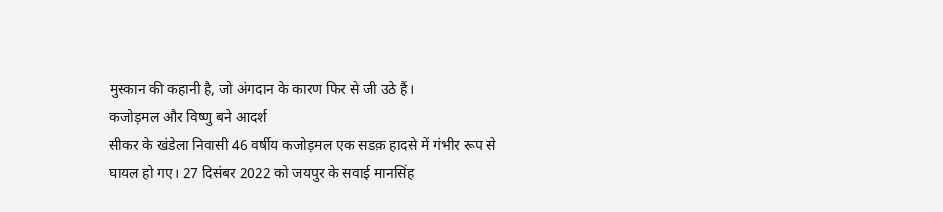मुस्कान की कहानी है, जो अंगदान के कारण फिर से जी उठे हैं।
कजोड़मल और विष्णु बने आदर्श
सीकर के खंडेला निवासी 46 वर्षीय कजोड़मल एक सडक़ हादसे में गंभीर रूप से घायल हो गए। 27 दिसंबर 2022 को जयपुर के सवाई मानसिंह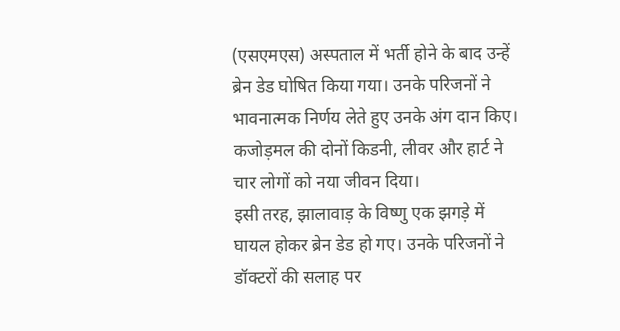(एसएमएस) अस्पताल में भर्ती होने के बाद उन्हें ब्रेन डेड घोषित किया गया। उनके परिजनों ने भावनात्मक निर्णय लेते हुए उनके अंग दान किए। कजोड़मल की दोनों किडनी, लीवर और हार्ट ने चार लोगों को नया जीवन दिया।
इसी तरह, झालावाड़ के विष्णु एक झगड़े में घायल होकर ब्रेन डेड हो गए। उनके परिजनों ने डॉक्टरों की सलाह पर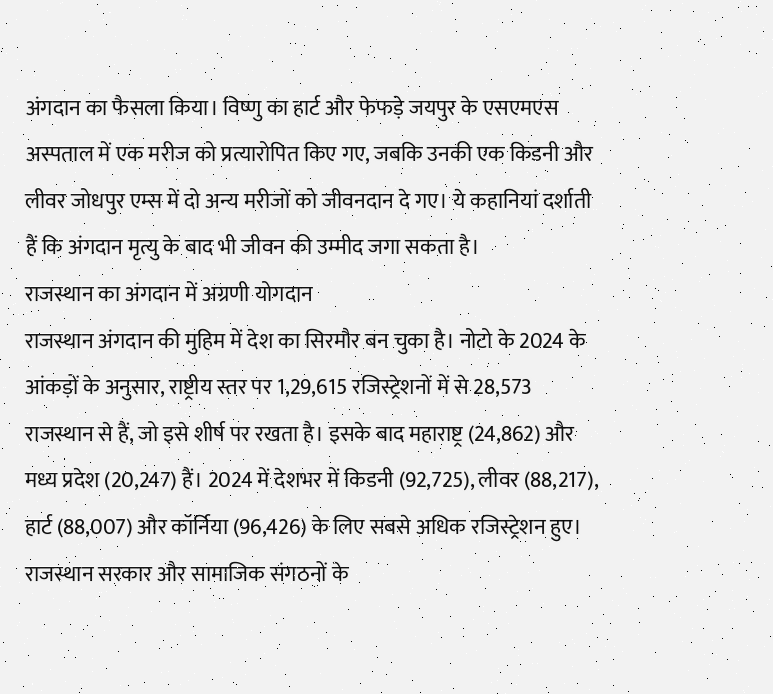अंगदान का फैसला किया। विष्णु का हार्ट और फेफड़े जयपुर के एसएमएस अस्पताल में एक मरीज को प्रत्यारोपित किए गए, जबकि उनकी एक किडनी और लीवर जोधपुर एम्स में दो अन्य मरीजों को जीवनदान दे गए। ये कहानियां दर्शाती हैं कि अंगदान मृत्यु के बाद भी जीवन की उम्मीद जगा सकता है।
राजस्थान का अंगदान में अग्रणी योगदान
राजस्थान अंगदान की मुहिम में देश का सिरमौर बन चुका है। नोटो के 2024 के आंकड़ों के अनुसार, राष्ट्रीय स्तर पर 1,29,615 रजिस्ट्रेशनों में से 28,573 राजस्थान से हैं, जो इसे शीर्ष पर रखता है। इसके बाद महाराष्ट्र (24,862) और मध्य प्रदेश (20,247) हैं। 2024 में देशभर में किडनी (92,725), लीवर (88,217), हार्ट (88,007) और कॉर्निया (96,426) के लिए सबसे अधिक रजिस्ट्रेशन हुए। राजस्थान सरकार और सामाजिक संगठनों के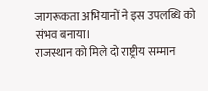जागरूकता अभियानों ने इस उपलब्धि को संभव बनाया।
राजस्थान को मिले दो राष्ट्रीय सम्मान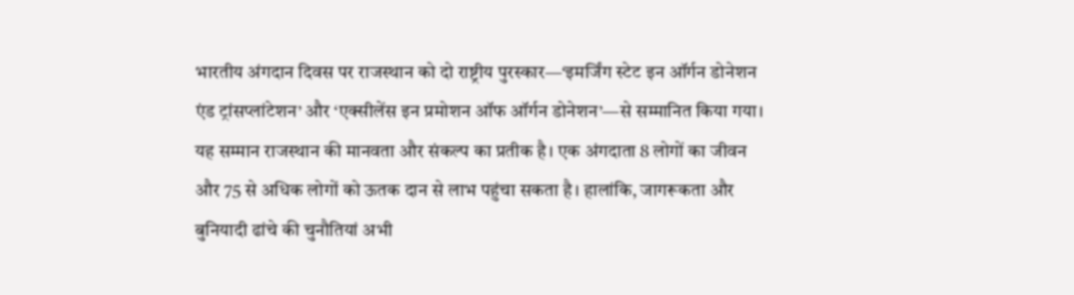भारतीय अंगदान दिवस पर राजस्थान को दो राष्ट्रीय पुरस्कार—‘इमर्जिंग स्टेट इन ऑर्गन डोनेशन एंड ट्रांसप्लांटेशन’ और ‘एक्सीलेंस इन प्रमोशन ऑफ ऑर्गन डोनेशन’—से सम्मानित किया गया। यह सम्मान राजस्थान की मानवता और संकल्प का प्रतीक है। एक अंगदाता 8 लोगों का जीवन और 75 से अधिक लोगों को ऊतक दान से लाभ पहुंचा सकता है। हालांकि, जागरूकता और बुनियादी ढांचे की चुनौतियां अभी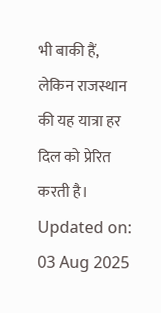भी बाकी हैं, लेकिन राजस्थान की यह यात्रा हर दिल को प्रेरित करती है।
Updated on:
03 Aug 2025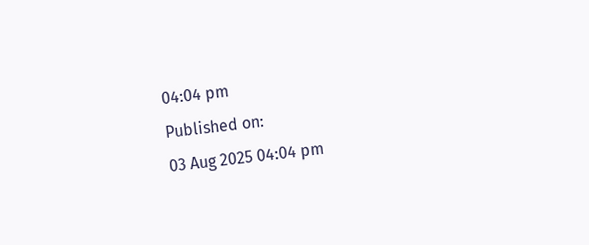04:04 pm
Published on:
03 Aug 2025 04:04 pm